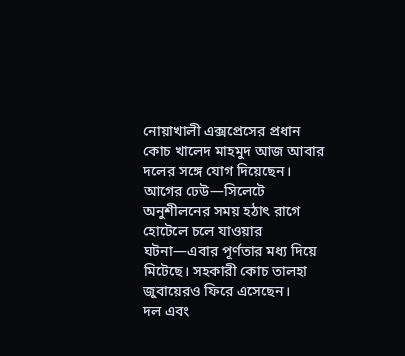নোয়াখালী এক্সপ্রেসের প্রধান কোচ খালেদ মাহমুদ আজ আবার দলের সঙ্গে যোগ দিয়েছেন। আগের ঢেউ—সিলেটে অনুশীলনের সময় হঠাৎ রাগে হোটেলে চলে যাওয়ার ঘটনা—এবার পূর্ণতার মধ্য দিয়ে মিটেছে। সহকারী কোচ তালহা জুবায়েরও ফিরে এসেছেন।
দল এবং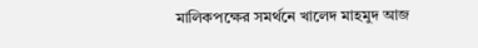মালিকপক্ষের সমর্থনে খালেদ মাহমুদ আজ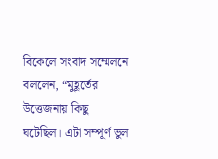বিকেলে সংবাদ সম্মেলনে বললেন, “মুহূর্তের উত্তেজনায় কিছু ঘটেছিল। এটা সম্পূর্ণ ভুল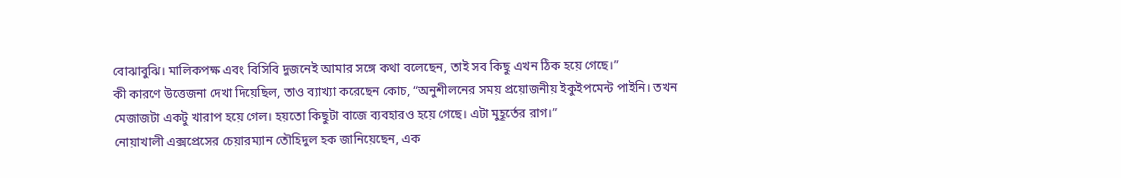বোঝাবুঝি। মালিকপক্ষ এবং বিসিবি দুজনেই আমার সঙ্গে কথা বলেছেন, তাই সব কিছু এখন ঠিক হয়ে গেছে।”
কী কারণে উত্তেজনা দেখা দিয়েছিল, তাও ব্যাখ্যা করেছেন কোচ, “অনুশীলনের সময় প্রয়োজনীয় ইকুইপমেন্ট পাইনি। তখন মেজাজটা একটু খারাপ হয়ে গেল। হয়তো কিছুটা বাজে ব্যবহারও হয়ে গেছে। এটা মুহূর্তের রাগ।”
নোয়াখালী এক্সপ্রেসের চেয়ারম্যান তৌহিদুল হক জানিয়েছেন, এক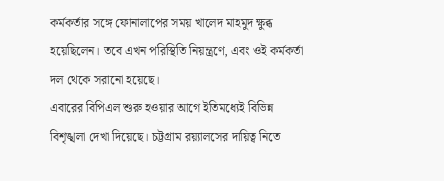কর্মকর্তার সঙ্গে ফোনালাপের সময় খালেদ মাহমুদ ক্ষুব্ধ হয়েছিলেন। তবে এখন পরিস্থিতি নিয়ন্ত্রণে, এবং ওই কর্মকর্তা দল থেকে সরানো হয়েছে।
এবারের বিপিএল শুরু হওয়ার আগে ইতিমধ্যেই বিভিন্ন বিশৃঙ্খলা দেখা দিয়েছে। চট্টগ্রাম রয়্যালসের দায়িত্ব নিতে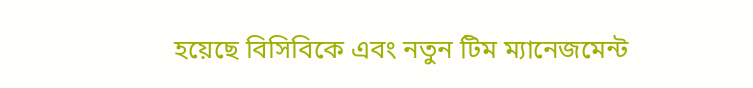হয়েছে বিসিবিকে এবং নতুন টিম ম্যানেজমেন্ট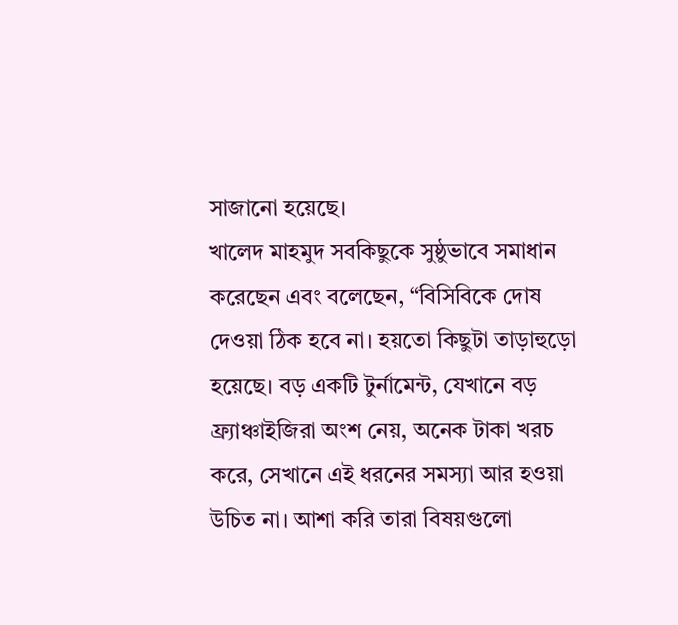সাজানো হয়েছে।
খালেদ মাহমুদ সবকিছুকে সুষ্ঠুভাবে সমাধান করেছেন এবং বলেছেন, “বিসিবিকে দোষ দেওয়া ঠিক হবে না। হয়তো কিছুটা তাড়াহুড়ো হয়েছে। বড় একটি টুর্নামেন্ট, যেখানে বড় ফ্র্যাঞ্চাইজিরা অংশ নেয়, অনেক টাকা খরচ করে, সেখানে এই ধরনের সমস্যা আর হওয়া উচিত না। আশা করি তারা বিষয়গুলো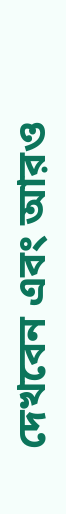দেখবেন এবং আরও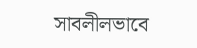সাবলীলভাবে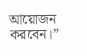আয়োজন করবেন।”